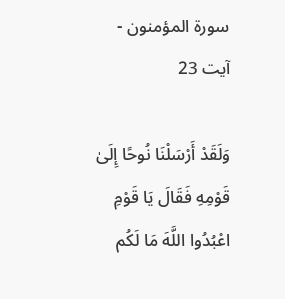سورة المؤمنون - آیت 23

وَلَقَدْ أَرْسَلْنَا نُوحًا إِلَىٰ قَوْمِهِ فَقَالَ يَا قَوْمِ اعْبُدُوا اللَّهَ مَا لَكُم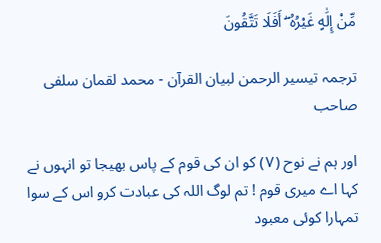مِّنْ إِلَٰهٍ غَيْرُهُ ۖ أَفَلَا تَتَّقُونَ

ترجمہ تیسیر الرحمن لبیان القرآن - محمد لقمان سلفی صاحب

اور ہم نے نوح (٧) کو ان کی قوم کے پاس بھیجا تو انہوں نے کہا اے میری قوم ! تم لوگ اللہ کی عبادت کرو اس کے سوا تمہارا کوئی معبود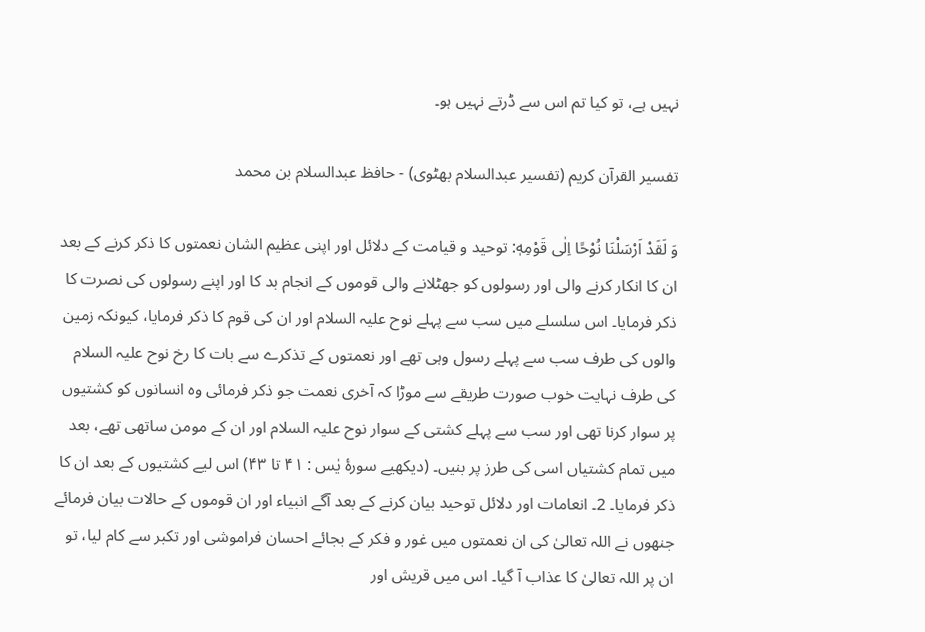نہیں ہے، تو کیا تم اس سے ڈرتے نہیں ہو۔

تفسیر القرآن کریم (تفسیر عبدالسلام بھٹوی) - حافظ عبدالسلام بن محمد

وَ لَقَدْ اَرْسَلْنَا نُوْحًا اِلٰى قَوْمِهٖ: توحید و قیامت کے دلائل اور اپنی عظیم الشان نعمتوں کا ذکر کرنے کے بعد ان کا انکار کرنے والی اور رسولوں کو جھٹلانے والی قوموں کے انجام بد کا اور اپنے رسولوں کی نصرت کا ذکر فرمایا۔ اس سلسلے میں سب سے پہلے نوح علیہ السلام اور ان کی قوم کا ذکر فرمایا، کیونکہ زمین والوں کی طرف سب سے پہلے رسول وہی تھے اور نعمتوں کے تذکرے سے بات کا رخ نوح علیہ السلام کی طرف نہایت خوب صورت طریقے سے موڑا کہ آخری نعمت جو ذکر فرمائی وہ انسانوں کو کشتیوں پر سوار کرنا تھی اور سب سے پہلے کشتی کے سوار نوح علیہ السلام اور ان کے مومن ساتھی تھے، بعد میں تمام کشتیاں اسی کی طرز پر بنیں۔ (دیکھیے سورۂ یٰس : ۴۱ تا ۴۳) اس لیے کشتیوں کے بعد ان کا ذکر فرمایا۔ 2۔ انعامات اور دلائل توحید بیان کرنے کے بعد آگے انبیاء اور ان قوموں کے حالات بیان فرمائے جنھوں نے اللہ تعالیٰ کی ان نعمتوں میں غور و فکر کے بجائے احسان فراموشی اور تکبر سے کام لیا، تو ان پر اللہ تعالیٰ کا عذاب آ گیا۔ اس میں قریش اور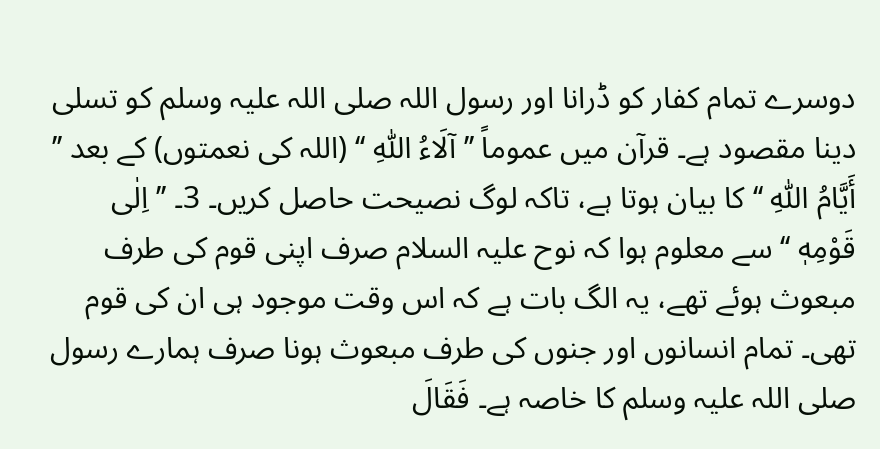دوسرے تمام کفار کو ڈرانا اور رسول اللہ صلی اللہ علیہ وسلم کو تسلی دینا مقصود ہے۔ قرآن میں عموماً ’’ آلَاءُ اللّٰهِ ‘‘ (اللہ کی نعمتوں) کے بعد ’’ أَيَّامُ اللّٰهِ ‘‘ کا بیان ہوتا ہے، تاکہ لوگ نصیحت حاصل کریں۔ 3۔ ’’ اِلٰى قَوْمِهٖ ‘‘ سے معلوم ہوا کہ نوح علیہ السلام صرف اپنی قوم کی طرف مبعوث ہوئے تھے، یہ الگ بات ہے کہ اس وقت موجود ہی ان کی قوم تھی۔ تمام انسانوں اور جنوں کی طرف مبعوث ہونا صرف ہمارے رسول صلی اللہ علیہ وسلم کا خاصہ ہے۔ فَقَالَ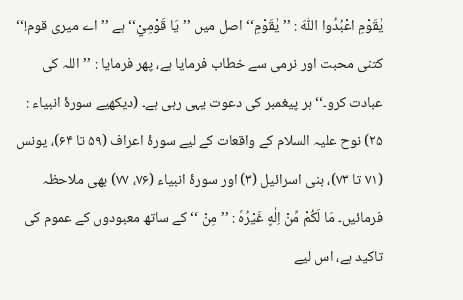يٰقَوْمِ اعْبُدُوا اللّٰهَ : ’’ يٰقَوْمِ‘‘ اصل میں ’’يَا قَوْمِيْ‘‘ ہے ’’اے میری قوم!‘‘ کتنی محبت اور نرمی سے خطاب فرمایا ہے، پھر فرمایا : ’’اللہ کی عبادت کرو۔‘‘ ہر پیغمبر کی دعوت یہی رہی ہے۔ (دیکھیے سورۂ انبیاء : ۲۵) نوح علیہ السلام کے واقعات کے لیے سورۂ اعراف (۵۹ تا ۶۴)، یونس (۷۱ تا ۷۳)، بنی اسرائیل (۳) اور سورۂ انبیاء (۷۶، ۷۷) بھی ملاحظہ فرمائیں۔ مَا لَكُمْ مِّنْ اِلٰهٍ غَيْرُهٗ : ’’ مِنْ ‘‘ کے ساتھ معبودوں کے عموم کی تاکید ہے، اس لیے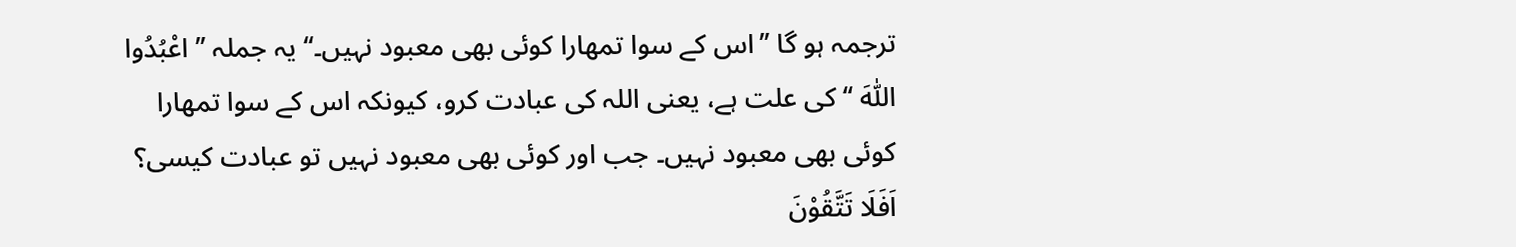ترجمہ ہو گا ’’اس کے سوا تمھارا کوئی بھی معبود نہیں۔‘‘ یہ جملہ ’’ اعْبُدُوا اللّٰهَ ‘‘ کی علت ہے، یعنی اللہ کی عبادت کرو، کیونکہ اس کے سوا تمھارا کوئی بھی معبود نہیں۔ جب اور کوئی بھی معبود نہیں تو عبادت کیسی؟ اَفَلَا تَتَّقُوْنَ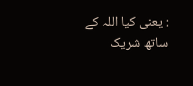: یعنی کیا اللہ کے ساتھ شریک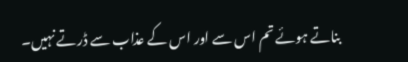بناتے ہوئے تم اس سے اور اس کے عذاب سے ڈرتے نہیں۔